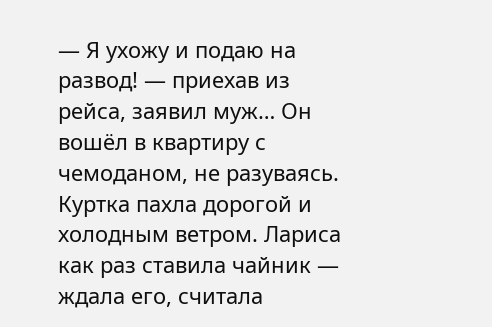— Я ухожу и подаю на развод! — приехав из рейса, заявил муж… Он вошёл в квартиру с чемоданом, не разуваясь. Куртка пахла дорогой и холодным ветром. Лариса как раз ставила чайник — ждала его, считала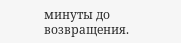минуты до возвращения.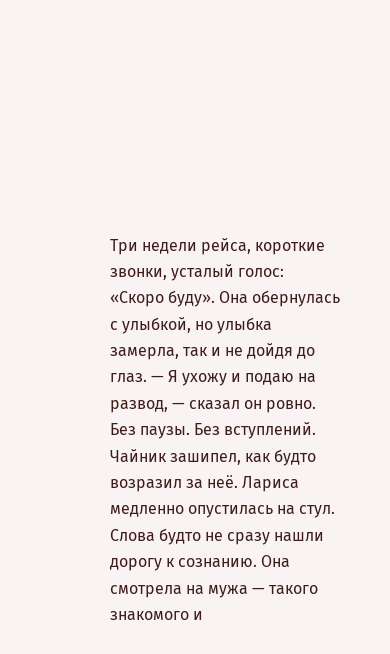Три недели рейса, короткие звонки, усталый голос: «Скоро буду». Она обернулась с улыбкой, но улыбка замерла, так и не дойдя до глаз. — Я ухожу и подаю на развод, — сказал он ровно. Без паузы. Без вступлений. Чайник зашипел, как будто возразил за неё. Лариса медленно опустилась на стул. Слова будто не сразу нашли дорогу к сознанию. Она смотрела на мужа — такого знакомого и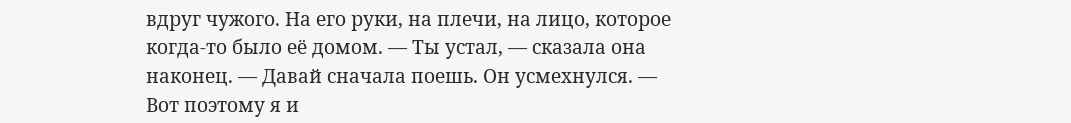вдруг чужого. На его руки, на плечи, на лицо, которое когда-то было её домом. — Ты устал, — сказала она наконец. — Давай сначала поешь. Он усмехнулся. — Вот поэтому я и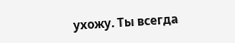ухожу. Ты всегда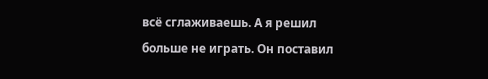всё сглаживаешь. А я решил больше не играть. Он поставил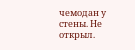чемодан у стены. Не открыл.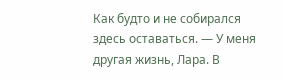Как будто и не собирался здесь оставаться. — У меня другая жизнь, Лара. В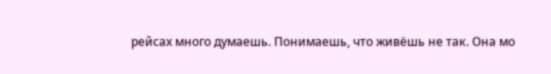рейсах много думаешь. Понимаешь, что живёшь не так. Она мо